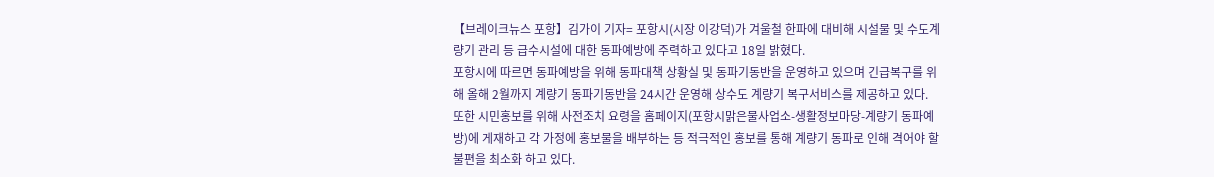【브레이크뉴스 포항】김가이 기자= 포항시(시장 이강덕)가 겨울철 한파에 대비해 시설물 및 수도계량기 관리 등 급수시설에 대한 동파예방에 주력하고 있다고 18일 밝혔다.
포항시에 따르면 동파예방을 위해 동파대책 상황실 및 동파기동반을 운영하고 있으며 긴급복구를 위해 올해 2월까지 계량기 동파기동반을 24시간 운영해 상수도 계량기 복구서비스를 제공하고 있다.
또한 시민홍보를 위해 사전조치 요령을 홈페이지(포항시맑은물사업소-생활정보마당-계량기 동파예방)에 게재하고 각 가정에 홍보물을 배부하는 등 적극적인 홍보를 통해 계량기 동파로 인해 격어야 할 불편을 최소화 하고 있다.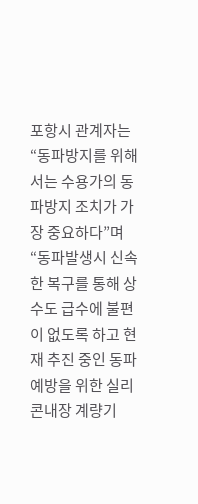포항시 관계자는 “동파방지를 위해서는 수용가의 동파방지 조치가 가장 중요하다”며 “동파발생시 신속한 복구를 통해 상수도 급수에 불편이 없도록 하고 현재 추진 중인 동파예방을 위한 실리콘내장 계량기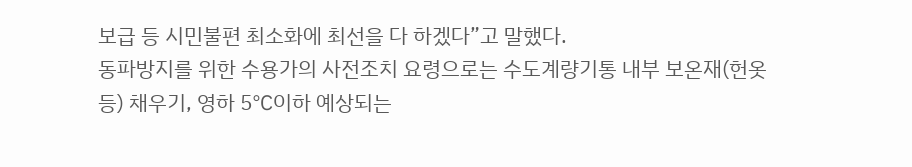보급 등 시민불편 최소화에 최선을 다 하겠다”고 말했다.
동파방지를 위한 수용가의 사전조치 요령으로는 수도계량기통 내부 보온재(헌옷 등) 채우기, 영하 5℃이하 예상되는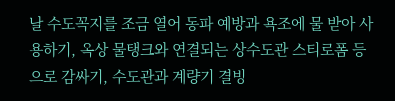날 수도꼭지를 조금 열어 동파 예방과 욕조에 물 받아 사용하기, 옥상 물탱크와 연결되는 상수도관 스티로폼 등으로 감싸기, 수도관과 계량기 결빙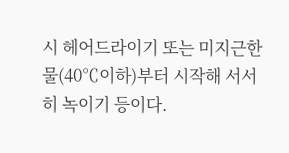시 헤어드라이기 또는 미지근한 물(40℃이하)부터 시작해 서서히 녹이기 등이다.